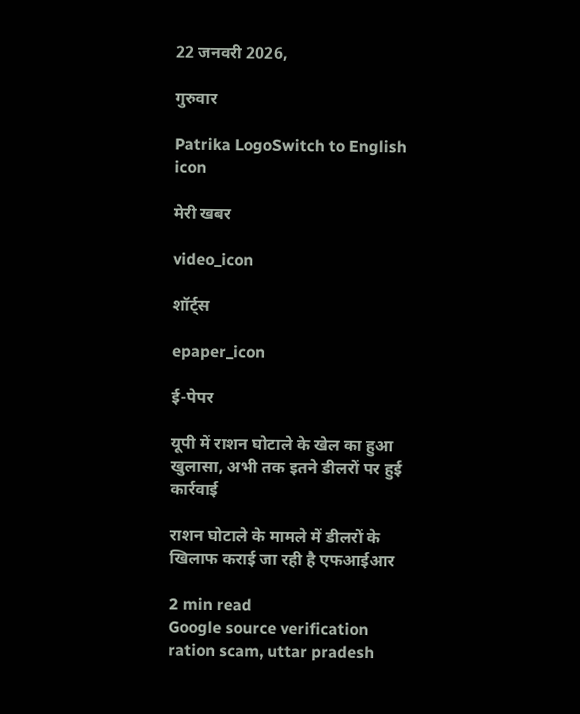22 जनवरी 2026,

गुरुवार

Patrika LogoSwitch to English
icon

मेरी खबर

video_icon

शॉर्ट्स

epaper_icon

ई-पेपर

यूपी में राशन घोटाले के खेल का हुआ खुलासा, अभी तक इतने डीलरों पर हुई कार्रवाई

राशन घोटाले के मामले में डीलरों के खिलाफ कराई जा रही है एफआईआर

2 min read
Google source verification
ration scam, uttar pradesh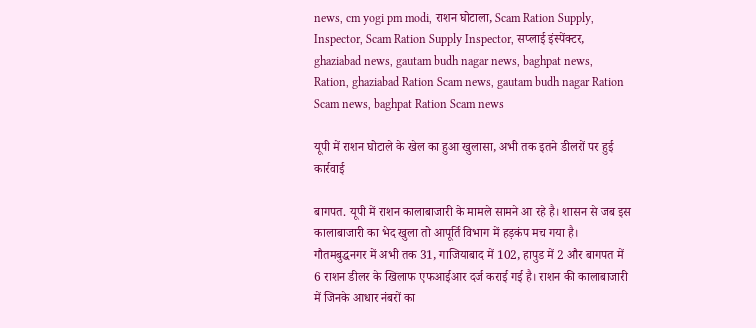news, cm yogi pm modi, राशन घोटाला, Scam Ration Supply,  Inspector, Scam Ration Supply Inspector, सप्लाई इंस्पेंक्टर, ghaziabad news, gautam budh nagar news, baghpat news,  Ration, ghaziabad Ration Scam news, gautam budh nagar Ration Scam news, baghpat Ration Scam news

यूपी में राशन घोटाले के खेल का हुआ खुलासा, अभी तक इतने डीलरों पर हुई कार्रवाई

बागपत. यूपी में राशन कालाबाजारी के मामले सामने आ रहे है। शासन से जब इस कालाबाजारी का भेद खुला तो आपूर्ति विभाग में हड़कंप मच गया है। गौतमबुद्धनगर में अभी तक 31, गाजियाबाद में 102, हापुड में 2 और बागपत में 6 राशन डीलर के खिलाफ एफआईआर दर्ज कराई गई है। राशन की कालाबाजारी में जिनके आधार नंबरों का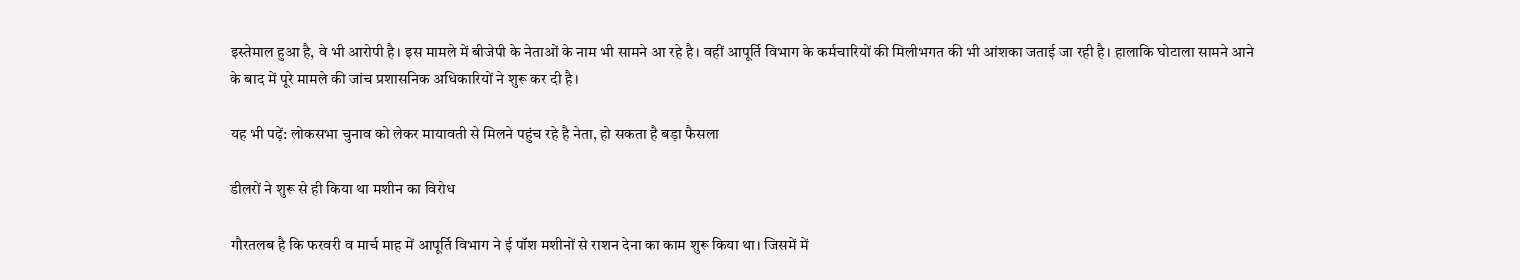इस्तेमाल हुआ है, वे भी आरोपी है। इस मामले में बीजेपी के नेताओं के नाम भी सामने आ रहे है। वहीं आपूर्ति विभाग के कर्मचारियों की मिलीभगत की भी आंशका जताई जा रही है। हालाकि घोटाला सामने आने के बाद में पूरे मामले की जांच प्रशासनिक अधिकारियों ने शुरू कर दी है।

यह भी पढ़ें: लोकसभा चुनाव को लेकर मायावती से मिलने पहुंच रहे है नेता, हो सकता है बड़ा फैसला

डीलरों ने शुरू से ही किया था मशीन का विरोध

गौरतलब है कि फरवरी व मार्च माह में आपूर्ति विभाग ने ई पॉश मशीनों से राशन देना का काम शुरू किया था। जिसमें में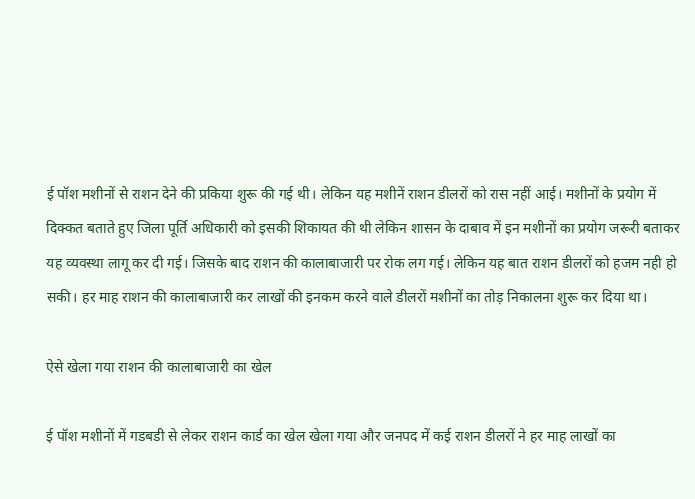ई पॉश मशीनों से राशन देने की प्रकिया शुरू की गई थी। लेकिन यह मशीनें राशन डीलरों को रास नहीं आई। मशीनों के प्रयोग में दिक्कत बताते हुए जिला पूर्ति अधिकारी को इसकी शिकायत की थी लेकिन शासन के दाबाव में इन मशीनों का प्रयोग जरूरी बताकर यह व्यवस्था लागू कर दी गई। जिसके बाद राशन की कालाबाजारी पर रोक लग गई। लेकिन यह बात राशन डीलरों को हजम नही हो सकी। हर माह राशन की कालाबाजारी कर लाखों की इनकम करने वाले डीलरों मशीनों का तोड़ निकालना शुरू कर दिया था।

ऐसे खेला गया राशन की कालाबाजारी का खेल

ई पॉश मशीनों में गडबडी से लेकर राशन कार्ड का खेल खेला गया और जनपद में कई राशन डीलरों ने हर माह लाखों का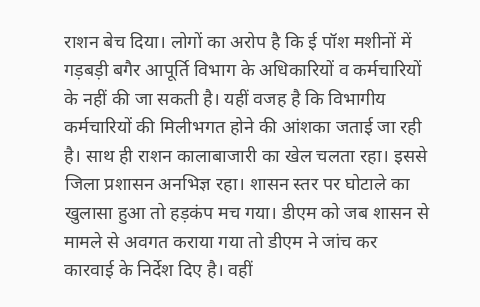राशन बेच दिया। लोगों का अरोप है कि ई पॉश मशीनों में गड़बड़ी बगैर आपूर्ति विभाग के अधिकारियों व कर्मचारियों के नहीं की जा सकती है। यहीं वजह है कि विभागीय कर्मचारियों की मिलीभगत होने की आंशका जताई जा रही है। साथ ही राशन कालाबाजारी का खेल चलता रहा। इससे जिला प्रशासन अनभिज्ञ रहा। शासन स्तर पर घोटाले का खुलासा हुआ तो हड़कंप मच गया। डीएम को जब शासन से मामले से अवगत कराया गया तो डीएम ने जांच कर कारवाई के निर्देश दिए है। वहीं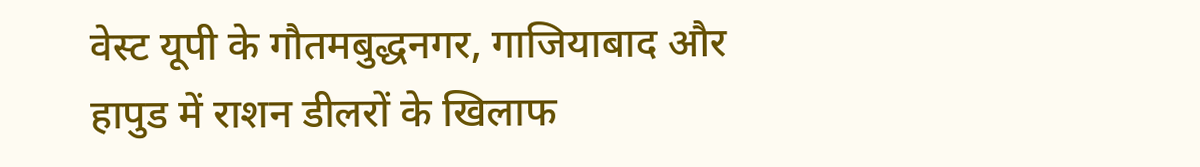वेस्ट यूपी के गौतमबुद्धनगर, गाजियाबाद और हापुड में राशन डीलरों के खिलाफ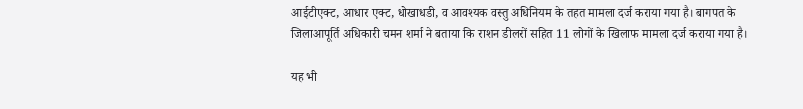आईटीएक्ट, आधार एक्ट, धोखाधडी, व आवश्यक वस्तु अधिनियम के तहत मामला दर्ज कराया गया है। बागपत के जिलाआपूर्ति अधिकारी चमन शर्मा ने बताया कि राशन डीलरों सहित 11 लोगों के खिलाफ मामला दर्ज कराया गया है।

यह भी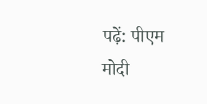पढ़ें: पीएम मोदी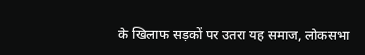के खिलाफ सड़कों पर उतरा यह समाज, लोकसभा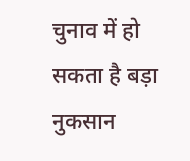चुनाव में हो सकता है बड़ा नुकसान